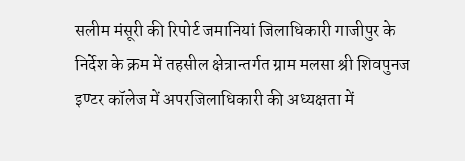सलीम मंसूरी की रिपोर्ट जमानियां जिलाधिकारी गाजीपुर के निर्देश के क्रम में तहसील क्षेत्रान्तर्गत ग्राम मलसा श्री शिवपुनज इण्टर कॉलेज में अपरजिलाधिकारी की अध्यक्षता में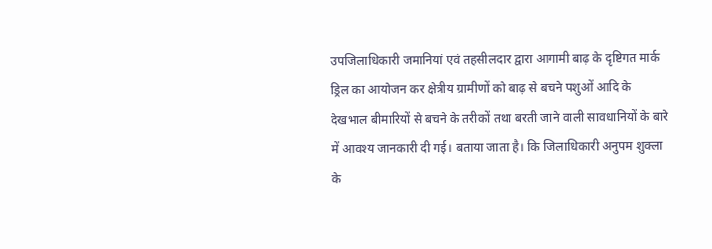उपजिलाधिकारी जमानियां एवं तहसीलदार द्वारा आगामी बाढ़ के दृष्टिगत मार्क ड्रिल का आयोजन कर क्षेत्रीय ग्रामीणों को बाढ़ से बचने पशुओं आदि के देखभाल बीमारियों से बचने के तरीकों तथा बरती जाने वाली सावधानियों के बारे में आवश्य जानकारी दी गई। बताया जाता है। कि जिलाधिकारी अनुपम शुक्ला के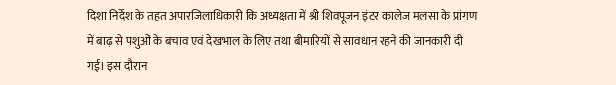दिशा निर्देश के तहत अपारजिलाधिकारी कि अध्यक्षता में श्री शिवपूजन इंटर कालेज मलसा के प्रांगण में बाढ़ से पशुओं के बचाव एवं देखभाल के लिए तथा बीमारियों से सावधान रहने की जानकारी दी गई। इस दौरान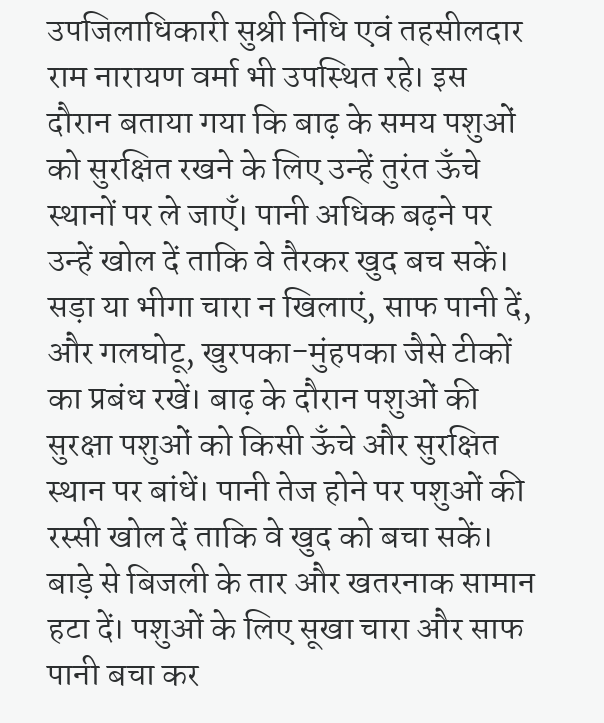उपजिलाधिकारी सुश्री निधि एवं तहसीलदार राम नारायण वर्मा भी उपस्थित रहे। इस दौरान बताया गया कि बाढ़ के समय पशुओं को सुरक्षित रखने के लिए उन्हें तुरंत ऊँचे स्थानों पर ले जाएँ। पानी अधिक बढ़ने पर उन्हें खोल दें ताकि वे तैरकर खुद बच सकें। सड़ा या भीगा चारा न खिलाएं, साफ पानी दें, और गलघोटू, खुरपका-मुंहपका जैसे टीकों का प्रबंध रखें। बाढ़ के दौरान पशुओं की सुरक्षा पशुओं को किसी ऊँचे और सुरक्षित स्थान पर बांधें। पानी तेज होने पर पशुओं की रस्सी खोल दें ताकि वे खुद को बचा सकें। बाड़े से बिजली के तार और खतरनाक सामान हटा दें। पशुओं के लिए सूखा चारा और साफ पानी बचा कर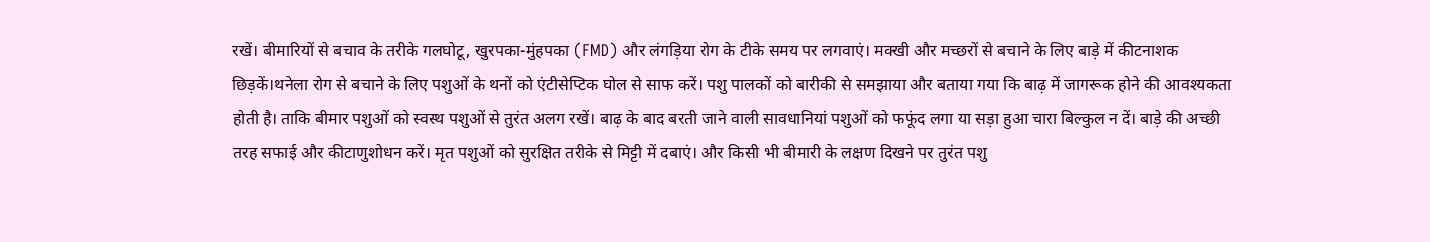रखें। बीमारियों से बचाव के तरीके गलघोटू, खुरपका-मुंहपका (FMD) और लंगड़िया रोग के टीके समय पर लगवाएं। मक्खी और मच्छरों से बचाने के लिए बाड़े में कीटनाशक छिड़कें।थनेला रोग से बचाने के लिए पशुओं के थनों को एंटीसेप्टिक घोल से साफ करें। पशु पालकों को बारीकी से समझाया और बताया गया कि बाढ़ में जागरूक होने की आवश्यकता होती है। ताकि बीमार पशुओं को स्वस्थ पशुओं से तुरंत अलग रखें। बाढ़ के बाद बरती जाने वाली सावधानियां पशुओं को फफूंद लगा या सड़ा हुआ चारा बिल्कुल न दें। बाड़े की अच्छी तरह सफाई और कीटाणुशोधन करें। मृत पशुओं को सुरक्षित तरीके से मिट्टी में दबाएं। और किसी भी बीमारी के लक्षण दिखने पर तुरंत पशु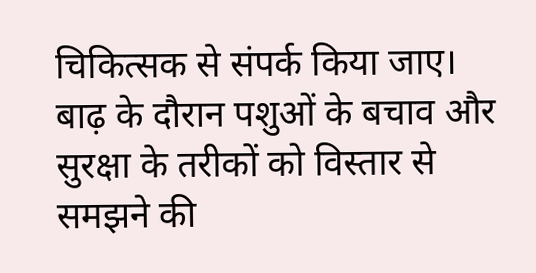चिकित्सक से संपर्क किया जाए। बाढ़ के दौरान पशुओं के बचाव और सुरक्षा के तरीकों को विस्तार से समझने की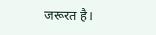जरूरत है।